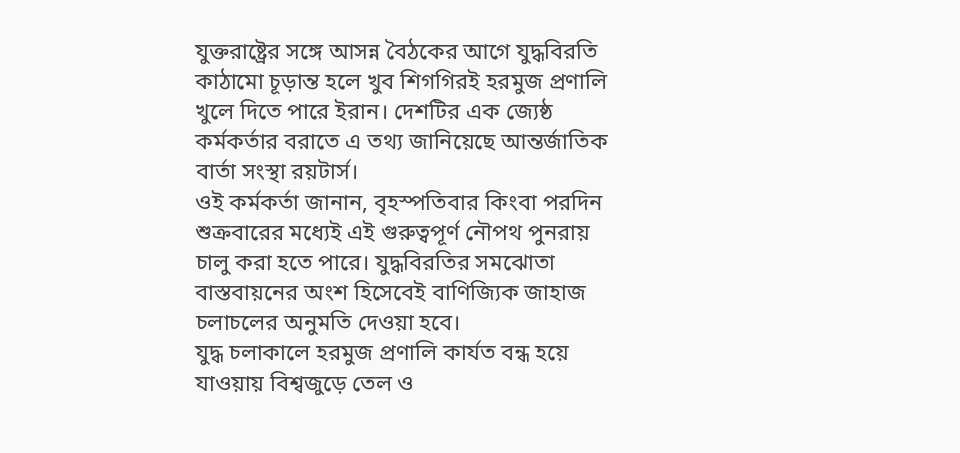যুক্তরাষ্ট্রের সঙ্গে আসন্ন বৈঠকের আগে যুদ্ধবিরতি কাঠামো চূড়ান্ত হলে খুব শিগগিরই হরমুজ প্রণালি খুলে দিতে পারে ইরান। দেশটির এক জ্যেষ্ঠ কর্মকর্তার বরাতে এ তথ্য জানিয়েছে আন্তর্জাতিক বার্তা সংস্থা রয়টার্স।
ওই কর্মকর্তা জানান, বৃহস্পতিবার কিংবা পরদিন শুক্রবারের মধ্যেই এই গুরুত্বপূর্ণ নৌপথ পুনরায় চালু করা হতে পারে। যুদ্ধবিরতির সমঝোতা বাস্তবায়নের অংশ হিসেবেই বাণিজ্যিক জাহাজ চলাচলের অনুমতি দেওয়া হবে।
যুদ্ধ চলাকালে হরমুজ প্রণালি কার্যত বন্ধ হয়ে যাওয়ায় বিশ্বজুড়ে তেল ও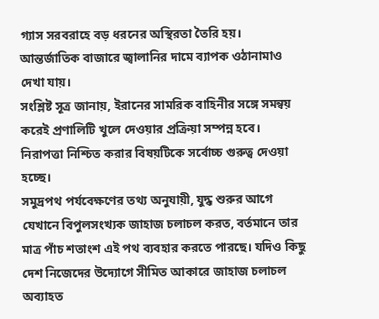গ্যাস সরবরাহে বড় ধরনের অস্থিরতা তৈরি হয়। আন্তর্জাতিক বাজারে জ্বালানির দামে ব্যাপক ওঠানামাও দেখা যায়।
সংশ্লিষ্ট সূত্র জানায়, ইরানের সামরিক বাহিনীর সঙ্গে সমন্বয় করেই প্রণালিটি খুলে দেওয়ার প্রক্রিয়া সম্পন্ন হবে। নিরাপত্তা নিশ্চিত করার বিষয়টিকে সর্বোচ্চ গুরুত্ব দেওয়া হচ্ছে।
সমুদ্রপথ পর্যবেক্ষণের তথ্য অনুযায়ী, যুদ্ধ শুরুর আগে যেখানে বিপুলসংখ্যক জাহাজ চলাচল করত, বর্তমানে তার মাত্র পাঁচ শতাংশ এই পথ ব্যবহার করতে পারছে। যদিও কিছু দেশ নিজেদের উদ্যোগে সীমিত আকারে জাহাজ চলাচল অব্যাহত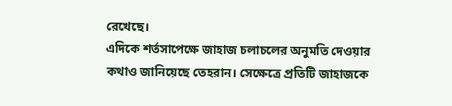রেখেছে।
এদিকে শর্তসাপেক্ষে জাহাজ চলাচলের অনুমতি দেওয়ার কথাও জানিয়েছে তেহরান। সেক্ষেত্রে প্রতিটি জাহাজকে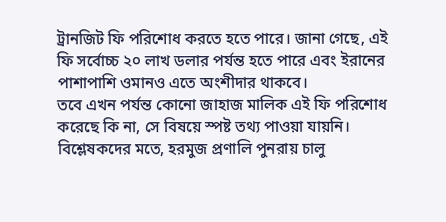ট্রানজিট ফি পরিশোধ করতে হতে পারে। জানা গেছে, এই ফি সর্বোচ্চ ২০ লাখ ডলার পর্যন্ত হতে পারে এবং ইরানের পাশাপাশি ওমানও এতে অংশীদার থাকবে।
তবে এখন পর্যন্ত কোনো জাহাজ মালিক এই ফি পরিশোধ করেছে কি না, সে বিষয়ে স্পষ্ট তথ্য পাওয়া যায়নি।
বিশ্লেষকদের মতে, হরমুজ প্রণালি পুনরায় চালু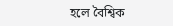হলে বৈশ্বিক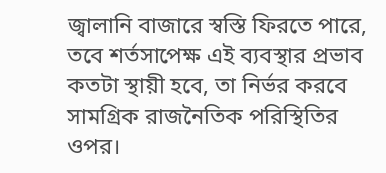জ্বালানি বাজারে স্বস্তি ফিরতে পারে, তবে শর্তসাপেক্ষ এই ব্যবস্থার প্রভাব কতটা স্থায়ী হবে, তা নির্ভর করবে সামগ্রিক রাজনৈতিক পরিস্থিতির ওপর।